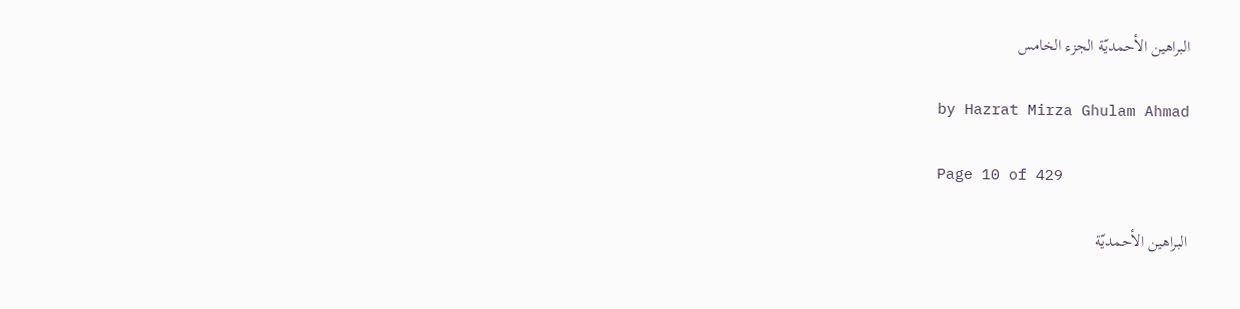البراهين الأحمديّة الجزء الخامس

by Hazrat Mirza Ghulam Ahmad

Page 10 of 429

البراهين الأحمديّة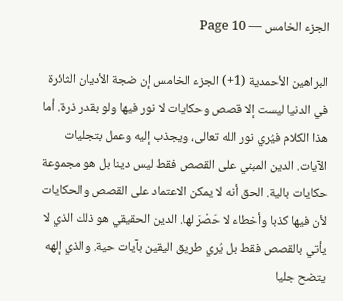الجزء الخامس — Page 10

البراهين الأحمدية (1+) الجزء الخامس إن ضجة الأديان الثائرة في الدنيا ليست إلا قصص وحكايات لا نور فيها ولو بقدر ذرة. أما هذا الكلام فيُري نور الله تعالى، ويجذب إليه وعمل بتجليات الآيات. الدين المبني على القصص فقط ليس دينا بل هو مجموعة حكايات بالية. الحق أنه لا يمكن الاعتماد على القصص والحكايات لأن فيها كذبا وأخطاء لا حَصْرَ لها. الدين الحقيقي هو ذلك الذي لا يأتي بالقصص فقط بل يُري طريق اليقين بآيات حية. والذي إلهه يتضح جليا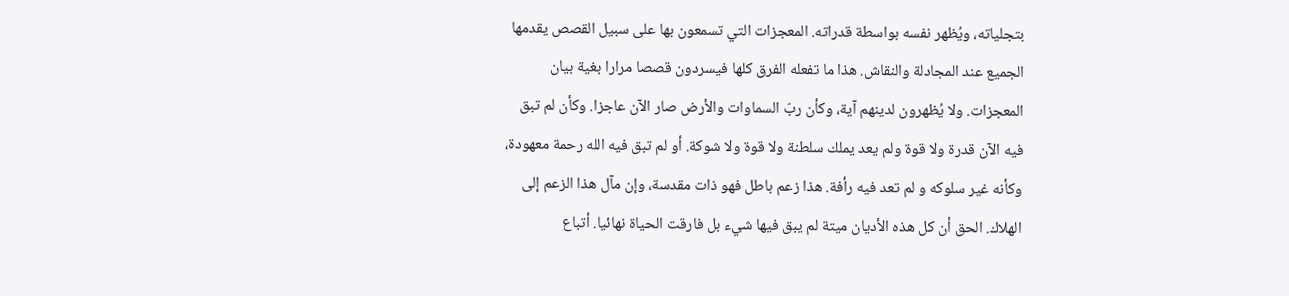بتجلياته، ويُظهر نفسه بواسطة قدراته. المعجزات التي تسمعون بها على سبيل القصص يقدمها الجميع عند المجادلة والنقاش. هذا ما تفعله الفرق كلها فيسردون قصصا مرارا بغية بيان المعجزات. ولا يُظهرون لدينهم آية، وكأن ربّ السماوات والأرض صار الآن عاجزا. وكأن لم تبق فيه الآن قدرة ولا قوة ولم يعد يملك سلطنة ولا قوة ولا شوكة. أو لم تبق فيه الله رحمة معهودة، وكأنه غير سلوكه و لم تعد فيه رأفة. هذا زعم باطل فهو ذات مقدسة، وإن مآل هذا الزعم إلى الهلاك. الحق أن كل هذه الأديان ميتة لم يبق فيها شيء بل فارقت الحياة نهائيا. أتباع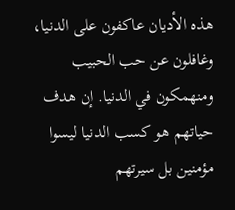هذه الأديان عاكفون على الدنيا، وغافلون عن حب الحبيب ومنهمكون في الدنيا. إن هدف حياتهم هو كسب الدنيا ليسوا مؤمنين بل سيرتهم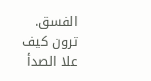الفسق. ترون كيف علا الصدأ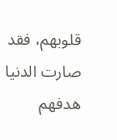قلوبهم، فقد صارت الدنيا هدفهم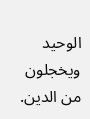الوحيد ويخجلون من الدين.